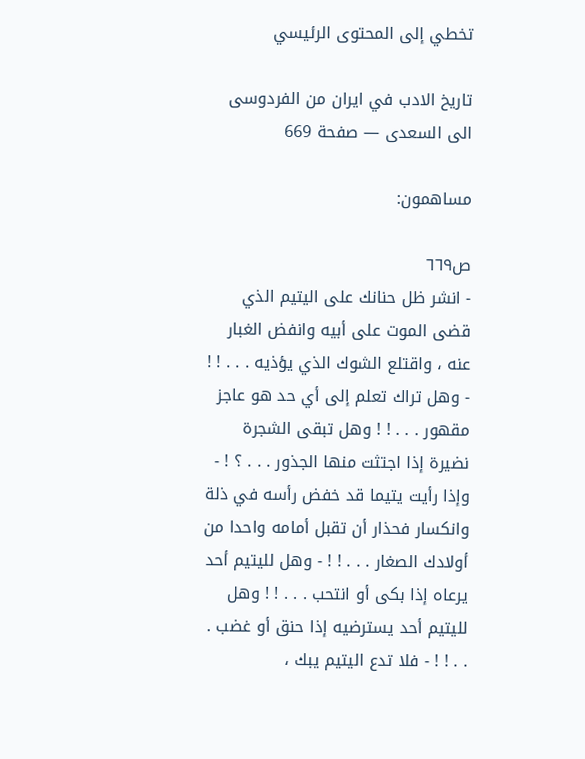تخطي إلى المحتوى الرئيسي

تاريخ الادب في ايران من الفردوسى الى السعدى — صفحة 669

مساهمون:

ص٦٦٩
- انشر ظل حنانك على اليتيم الذي قضى الموت على أبيه وانفض الغبار عنه ، واقتلع الشوك الذي يؤذيه . . . ! ! - وهل تراك تعلم إلى أي حد هو عاجز مقهور . . . ! ! وهل تبقى الشجرة نضيرة إذا اجتثت منها الجذور . . . ؟ ! - وإذا رأيت يتيما قد خفض رأسه في ذلة وانكسار فحذار أن تقبل أمامه واحدا من أولادك الصغار . . . ! ! - وهل لليتيم أحد يرعاه إذا بكى أو انتحب . . . ! ! وهل لليتيم أحد يسترضيه إذا حنق أو غضب . . . ! ! - فلا تدع اليتيم يبك ،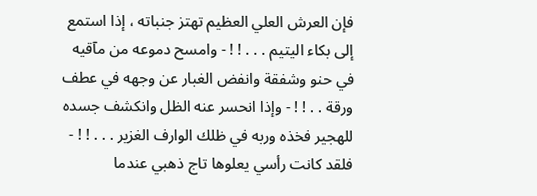فإن العرش العلي العظيم تهتز جنباته ، إذا استمع إلى بكاء اليتيم . . . ! ! - وامسح دموعه من مآقيه في حنو وشفقة وانفض الغبار عن وجهه في عطف ورقة . . ! ! - وإذا انحسر عنه الظل وانكشف جسده للهجير فخذه وربه في ظلك الوارف الغزير . . . ! ! - فلقد كانت رأسي يعلوها تاج ذهبي عندما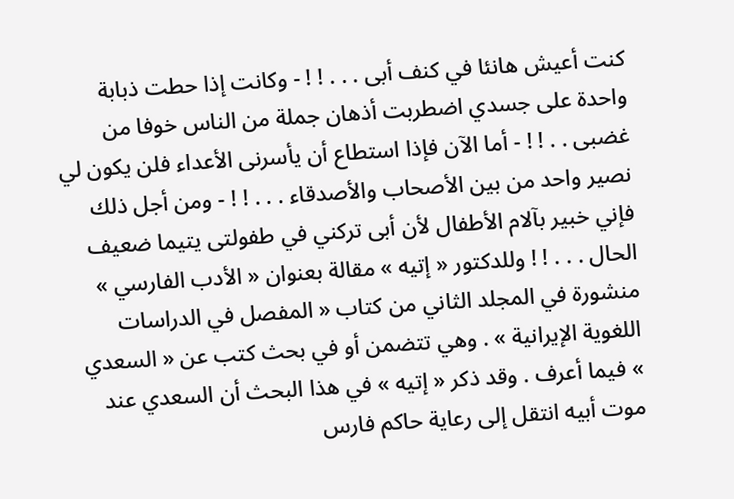كنت أعيش هانئا في كنف أبى . . . ! ! - وكانت إذا حطت ذبابة واحدة على جسدي اضطربت أذهان جملة من الناس خوفا من غضبى . . ! ! - أما الآن فإذا استطاع أن يأسرنى الأعداء فلن يكون لي نصير واحد من بين الأصحاب والأصدقاء . . . ! ! - ومن أجل ذلك فإني خبير بآلام الأطفال لأن أبى تركني في طفولتى يتيما ضعيف الحال . . . ! ! وللدكتور « إتيه » مقالة بعنوان « الأدب الفارسي » منشورة في المجلد الثاني من كتاب « المفصل في الدراسات اللغوية الإيرانية » . وهي تتضمن أو في بحث كتب عن « السعدي » فيما أعرف . وقد ذكر « إتيه » في هذا البحث أن السعدي عند موت أبيه انتقل إلى رعاية حاكم فارس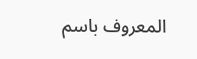المعروف باسم